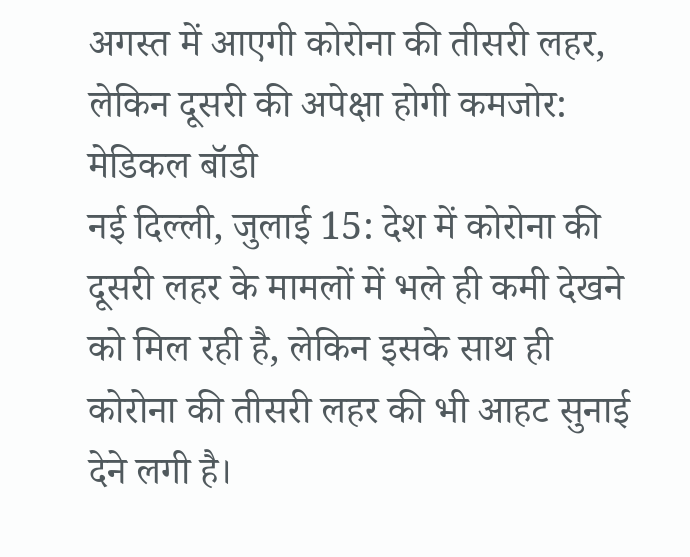अगस्त में आएगी कोरोना की तीसरी लहर, लेकिन दूसरी की अपेक्षा होगी कमजोर: मेडिकल बॉडी
नई दिल्ली, जुलाई 15: देश में कोरोना की दूसरी लहर के मामलों में भले ही कमी देखने को मिल रही है, लेकिन इसके साथ ही कोरोना की तीसरी लहर की भी आहट सुनाई देने लगी है।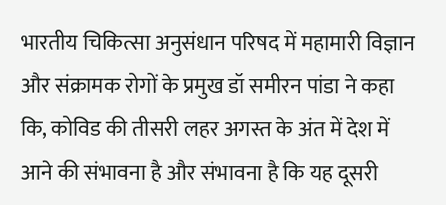भारतीय चिकित्सा अनुसंधान परिषद में महामारी विज्ञान और संक्रामक रोगों के प्रमुख डॉ समीरन पांडा ने कहा कि, कोविड की तीसरी लहर अगस्त के अंत में देश में आने की संभावना है और संभावना है कि यह दूसरी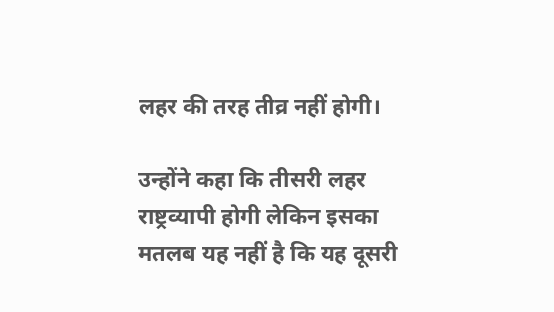लहर की तरह तीव्र नहीं होगी।

उन्होंने कहा कि तीसरी लहर राष्ट्रव्यापी होगी लेकिन इसका मतलब यह नहीं है कि यह दूसरी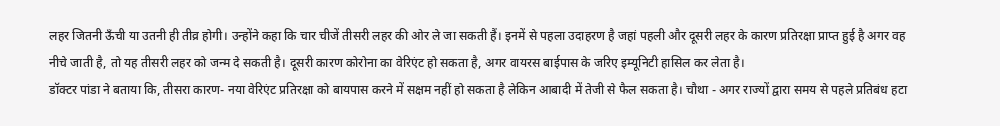लहर जितनी ऊँची या उतनी ही तीव्र होगी। उन्होंने कहा कि चार चीजें तीसरी लहर की ओर ले जा सकती हैं। इनमें से पहला उदाहरण है जहां पहली और दूसरी लहर के कारण प्रतिरक्षा प्राप्त हुई है अगर वह नीचे जाती है, तो यह तीसरी लहर को जन्म दे सकती है। दूसरी कारण कोरोना का वेरिएंट हो सकता है, अगर वायरस बाईपास के जरिए इम्यूनिटी हासिल कर लेता है।
डॉक्टर पांडा ने बताया कि, तीसरा कारण- नया वेरिएंट प्रतिरक्षा को बायपास करने में सक्षम नहीं हो सकता है लेकिन आबादी में तेजी से फैल सकता है। चौथा - अगर राज्यों द्वारा समय से पहले प्रतिबंध हटा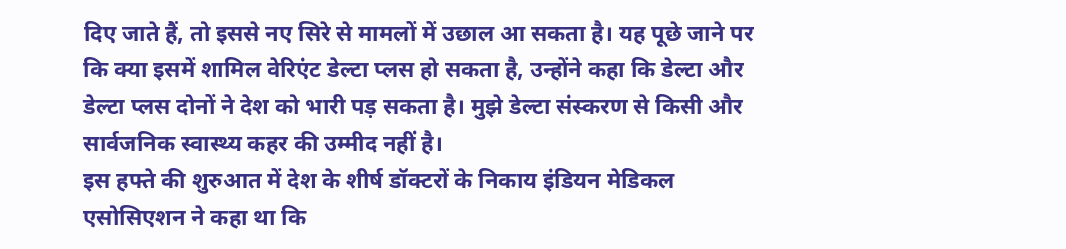दिए जाते हैं, तो इससे नए सिरे से मामलों में उछाल आ सकता है। यह पूछे जाने पर कि क्या इसमें शामिल वेरिएंट डेल्टा प्लस हो सकता है, उन्होंने कहा कि डेल्टा और डेल्टा प्लस दोनों ने देश को भारी पड़ सकता है। मुझे डेल्टा संस्करण से किसी और सार्वजनिक स्वास्थ्य कहर की उम्मीद नहीं है।
इस हफ्ते की शुरुआत में देश के शीर्ष डॉक्टरों के निकाय इंडियन मेडिकल एसोसिएशन ने कहा था कि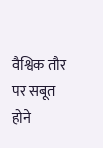वैश्विक तौर पर सबूत होने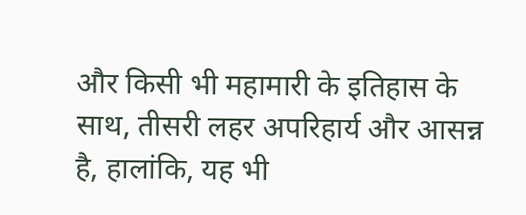और किसी भी महामारी के इतिहास के साथ, तीसरी लहर अपरिहार्य और आसन्न है, हालांकि, यह भी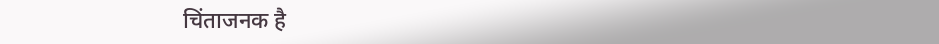चिंताजनक है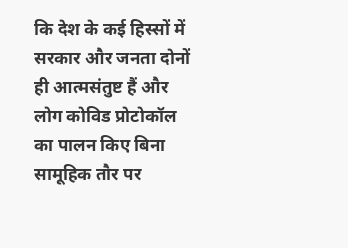कि देश के कई हिस्सों में सरकार और जनता दोनों ही आत्मसंतुष्ट हैं और लोग कोविड प्रोटोकॉल का पालन किए बिना सामूहिक तौर पर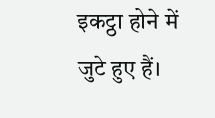इकट्ठा होने में जुटे हुए हैं।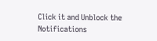Click it and Unblock the Notifications